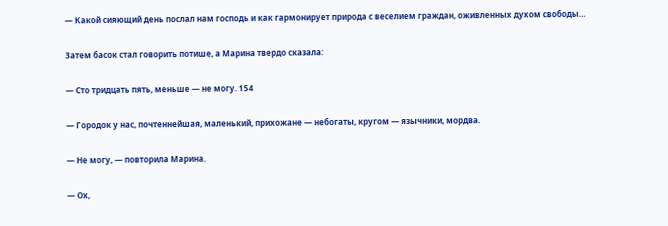— Какой сияющий день послал нам господь и как гармонирует природа с веселием граждан, оживленных духом свободы…

Затем басок стал говорить потише, а Марина твердо сказала:

— Сто тридцать пять, меньше — не могу. 154

— Городок у нас, почтеннейшая, маленький, прихожане — небогаты, кругом — язычники, мордва.

— Не могу, — повторила Марина.

— Ох,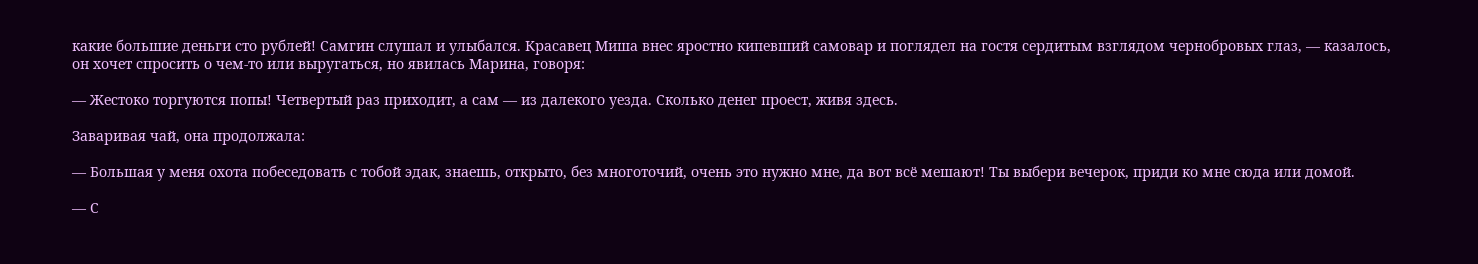какие большие деньги сто рублей! Самгин слушал и улыбался. Красавец Миша внес яростно кипевший самовар и поглядел на гостя сердитым взглядом чернобровых глаз, — казалось, он хочет спросить о чем-то или выругаться, но явилась Марина, говоря:

— Жестоко торгуются попы! Четвертый раз приходит, а сам — из далекого уезда. Сколько денег проест, живя здесь.

Заваривая чай, она продолжала:

— Большая у меня охота побеседовать с тобой эдак, знаешь, открыто, без многоточий, очень это нужно мне, да вот всё мешают! Ты выбери вечерок, приди ко мне сюда или домой.

— С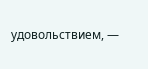удовольствием, —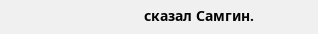сказал Самгин.